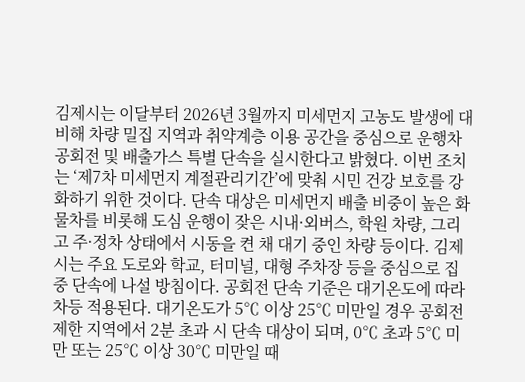김제시는 이달부터 2026년 3월까지 미세먼지 고농도 발생에 대비해 차량 밀집 지역과 취약계층 이용 공간을 중심으로 운행차 공회전 및 배출가스 특별 단속을 실시한다고 밝혔다. 이번 조치는 ‘제7차 미세먼지 계절관리기간’에 맞춰 시민 건강 보호를 강화하기 위한 것이다. 단속 대상은 미세먼지 배출 비중이 높은 화물차를 비롯해 도심 운행이 잦은 시내·외버스, 학원 차량, 그리고 주·정차 상태에서 시동을 켠 채 대기 중인 차량 등이다. 김제시는 주요 도로와 학교, 터미널, 대형 주차장 등을 중심으로 집중 단속에 나설 방침이다. 공회전 단속 기준은 대기온도에 따라 차등 적용된다. 대기온도가 5℃ 이상 25℃ 미만일 경우 공회전 제한 지역에서 2분 초과 시 단속 대상이 되며, 0℃ 초과 5℃ 미만 또는 25℃ 이상 30℃ 미만일 때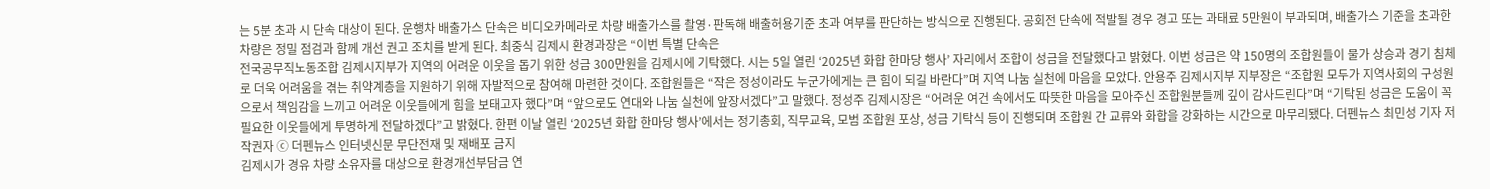는 5분 초과 시 단속 대상이 된다. 운행차 배출가스 단속은 비디오카메라로 차량 배출가스를 촬영·판독해 배출허용기준 초과 여부를 판단하는 방식으로 진행된다. 공회전 단속에 적발될 경우 경고 또는 과태료 5만원이 부과되며, 배출가스 기준을 초과한 차량은 정밀 점검과 함께 개선 권고 조치를 받게 된다. 최중식 김제시 환경과장은 “이번 특별 단속은
전국공무직노동조합 김제시지부가 지역의 어려운 이웃을 돕기 위한 성금 300만원을 김제시에 기탁했다. 시는 5일 열린 ‘2025년 화합 한마당 행사’ 자리에서 조합이 성금을 전달했다고 밝혔다. 이번 성금은 약 150명의 조합원들이 물가 상승과 경기 침체로 더욱 어려움을 겪는 취약계층을 지원하기 위해 자발적으로 참여해 마련한 것이다. 조합원들은 “작은 정성이라도 누군가에게는 큰 힘이 되길 바란다”며 지역 나눔 실천에 마음을 모았다. 안용주 김제시지부 지부장은 “조합원 모두가 지역사회의 구성원으로서 책임감을 느끼고 어려운 이웃들에게 힘을 보태고자 했다”며 “앞으로도 연대와 나눔 실천에 앞장서겠다”고 말했다. 정성주 김제시장은 “어려운 여건 속에서도 따뜻한 마음을 모아주신 조합원분들께 깊이 감사드린다”며 “기탁된 성금은 도움이 꼭 필요한 이웃들에게 투명하게 전달하겠다”고 밝혔다. 한편 이날 열린 ‘2025년 화합 한마당 행사’에서는 정기총회, 직무교육, 모범 조합원 포상, 성금 기탁식 등이 진행되며 조합원 간 교류와 화합을 강화하는 시간으로 마무리됐다. 더펜뉴스 최민성 기자 저작권자 ⓒ 더펜뉴스 인터넷신문 무단전재 및 재배포 금지
김제시가 경유 차량 소유자를 대상으로 환경개선부담금 연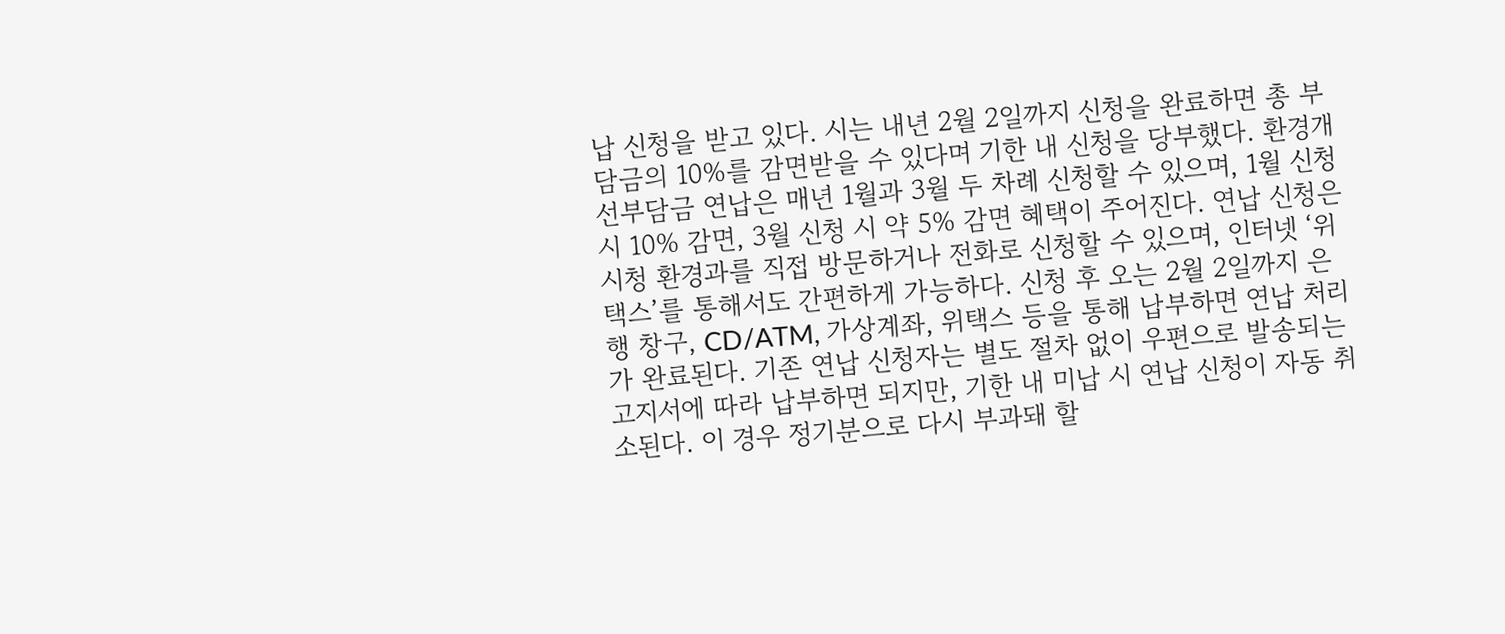납 신청을 받고 있다. 시는 내년 2월 2일까지 신청을 완료하면 총 부담금의 10%를 감면받을 수 있다며 기한 내 신청을 당부했다. 환경개선부담금 연납은 매년 1월과 3월 두 차례 신청할 수 있으며, 1월 신청 시 10% 감면, 3월 신청 시 약 5% 감면 혜택이 주어진다. 연납 신청은 시청 환경과를 직접 방문하거나 전화로 신청할 수 있으며, 인터넷 ‘위택스’를 통해서도 간편하게 가능하다. 신청 후 오는 2월 2일까지 은행 창구, CD/ATM, 가상계좌, 위택스 등을 통해 납부하면 연납 처리가 완료된다. 기존 연납 신청자는 별도 절차 없이 우편으로 발송되는 고지서에 따라 납부하면 되지만, 기한 내 미납 시 연납 신청이 자동 취소된다. 이 경우 정기분으로 다시 부과돼 할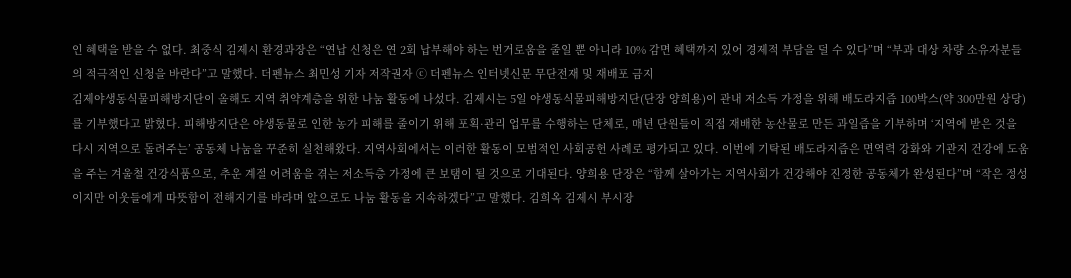인 혜택을 받을 수 없다. 최중식 김제시 환경과장은 “연납 신청은 연 2회 납부해야 하는 번거로움을 줄일 뿐 아니라 10% 감면 혜택까지 있어 경제적 부담을 덜 수 있다”며 “부과 대상 차량 소유자분들의 적극적인 신청을 바란다”고 말했다. 더펜뉴스 최민성 기자 저작권자 ⓒ 더펜뉴스 인터넷신문 무단전재 및 재배포 금지
김제야생동식물피해방지단이 올해도 지역 취약계층을 위한 나눔 활동에 나섰다. 김제시는 5일 야생동식물피해방지단(단장 양희용)이 관내 저소득 가정을 위해 배도라지즙 100박스(약 300만원 상당)를 기부했다고 밝혔다. 피해방지단은 야생동물로 인한 농가 피해를 줄이기 위해 포획·관리 업무를 수행하는 단체로, 매년 단원들이 직접 재배한 농산물로 만든 과일즙을 기부하며 ‘지역에 받은 것을 다시 지역으로 돌려주는’ 공동체 나눔을 꾸준히 실천해왔다. 지역사회에서는 이러한 활동이 모범적인 사회공헌 사례로 평가되고 있다. 이번에 기탁된 배도라지즙은 면역력 강화와 기관지 건강에 도움을 주는 겨울철 건강식품으로, 추운 계절 어려움을 겪는 저소득층 가정에 큰 보탬이 될 것으로 기대된다. 양희용 단장은 “함께 살아가는 지역사회가 건강해야 진정한 공동체가 완성된다”며 “작은 정성이지만 이웃들에게 따뜻함이 전해지기를 바라며 앞으로도 나눔 활동을 지속하겠다”고 말했다. 김희옥 김제시 부시장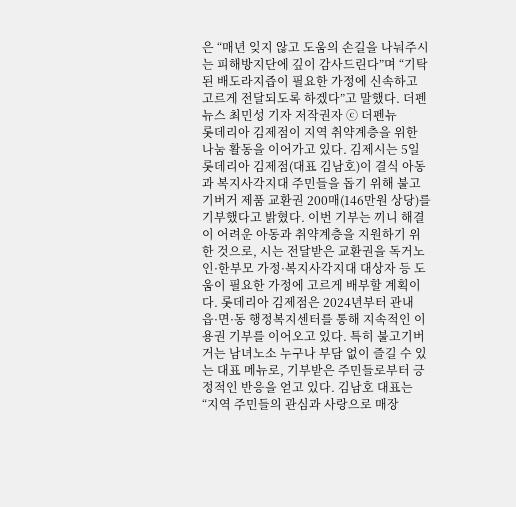은 “매년 잊지 않고 도움의 손길을 나눠주시는 피해방지단에 깊이 감사드린다”며 “기탁된 배도라지즙이 필요한 가정에 신속하고 고르게 전달되도록 하겠다”고 말했다. 더펜뉴스 최민성 기자 저작권자 ⓒ 더펜뉴
롯데리아 김제점이 지역 취약계층을 위한 나눔 활동을 이어가고 있다. 김제시는 5일 롯데리아 김제점(대표 김남호)이 결식 아동과 복지사각지대 주민들을 돕기 위해 불고기버거 제품 교환권 200매(146만원 상당)를 기부했다고 밝혔다. 이번 기부는 끼니 해결이 어려운 아동과 취약계층을 지원하기 위한 것으로, 시는 전달받은 교환권을 독거노인·한부모 가정·복지사각지대 대상자 등 도움이 필요한 가정에 고르게 배부할 계획이다. 롯데리아 김제점은 2024년부터 관내 읍·면·동 행정복지센터를 통해 지속적인 이용권 기부를 이어오고 있다. 특히 불고기버거는 남녀노소 누구나 부담 없이 즐길 수 있는 대표 메뉴로, 기부받은 주민들로부터 긍정적인 반응을 얻고 있다. 김남호 대표는 “지역 주민들의 관심과 사랑으로 매장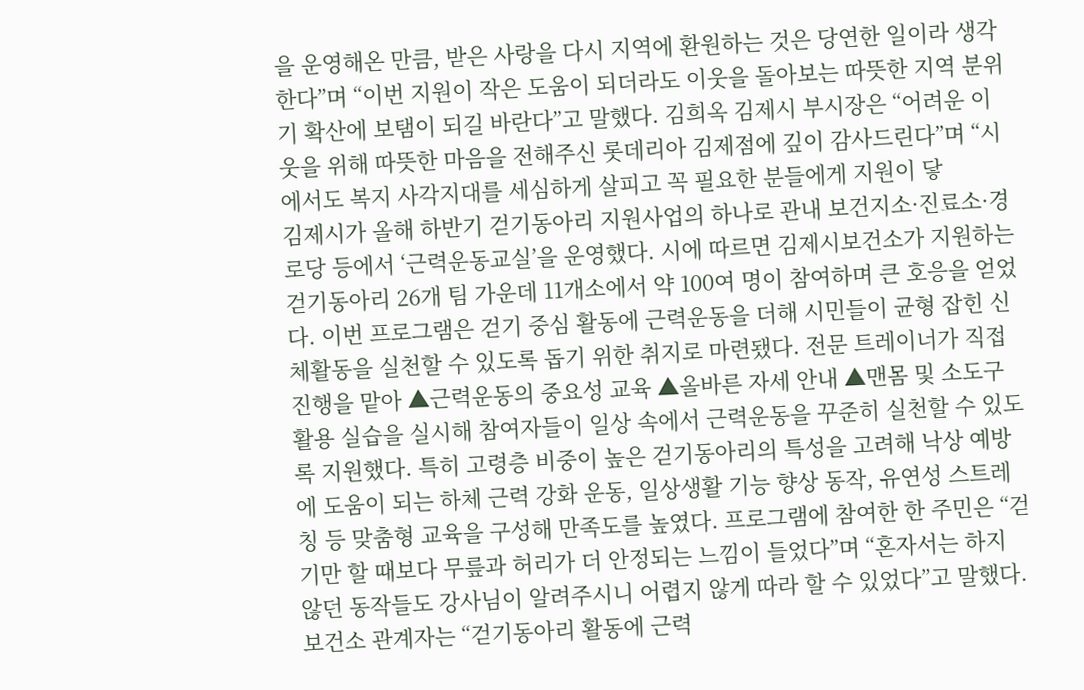을 운영해온 만큼, 받은 사랑을 다시 지역에 환원하는 것은 당연한 일이라 생각한다”며 “이번 지원이 작은 도움이 되더라도 이웃을 돌아보는 따뜻한 지역 분위기 확산에 보탬이 되길 바란다”고 말했다. 김희옥 김제시 부시장은 “어려운 이웃을 위해 따뜻한 마음을 전해주신 롯데리아 김제점에 깊이 감사드린다”며 “시에서도 복지 사각지대를 세심하게 살피고 꼭 필요한 분들에게 지원이 닿
김제시가 올해 하반기 걷기동아리 지원사업의 하나로 관내 보건지소·진료소·경로당 등에서 ‘근력운동교실’을 운영했다. 시에 따르면 김제시보건소가 지원하는 걷기동아리 26개 팀 가운데 11개소에서 약 100여 명이 참여하며 큰 호응을 얻었다. 이번 프로그램은 걷기 중심 활동에 근력운동을 더해 시민들이 균형 잡힌 신체활동을 실천할 수 있도록 돕기 위한 취지로 마련됐다. 전문 트레이너가 직접 진행을 맡아 ▲근력운동의 중요성 교육 ▲올바른 자세 안내 ▲맨몸 및 소도구 활용 실습을 실시해 참여자들이 일상 속에서 근력운동을 꾸준히 실천할 수 있도록 지원했다. 특히 고령층 비중이 높은 걷기동아리의 특성을 고려해 낙상 예방에 도움이 되는 하체 근력 강화 운동, 일상생활 기능 향상 동작, 유연성 스트레칭 등 맞춤형 교육을 구성해 만족도를 높였다. 프로그램에 참여한 한 주민은 “걷기만 할 때보다 무릎과 허리가 더 안정되는 느낌이 들었다”며 “혼자서는 하지 않던 동작들도 강사님이 알려주시니 어렵지 않게 따라 할 수 있었다”고 말했다. 보건소 관계자는 “걷기동아리 활동에 근력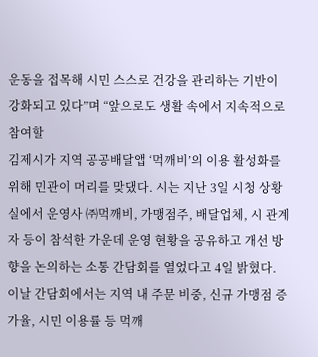운동을 접목해 시민 스스로 건강을 관리하는 기반이 강화되고 있다”며 “앞으로도 생활 속에서 지속적으로 참여할
김제시가 지역 공공배달앱 ‘먹깨비’의 이용 활성화를 위해 민관이 머리를 맞댔다. 시는 지난 3일 시청 상황실에서 운영사 ㈜먹깨비, 가맹점주, 배달업체, 시 관계자 등이 참석한 가운데 운영 현황을 공유하고 개선 방향을 논의하는 소통 간담회를 열었다고 4일 밝혔다. 이날 간담회에서는 지역 내 주문 비중, 신규 가맹점 증가율, 시민 이용률 등 먹깨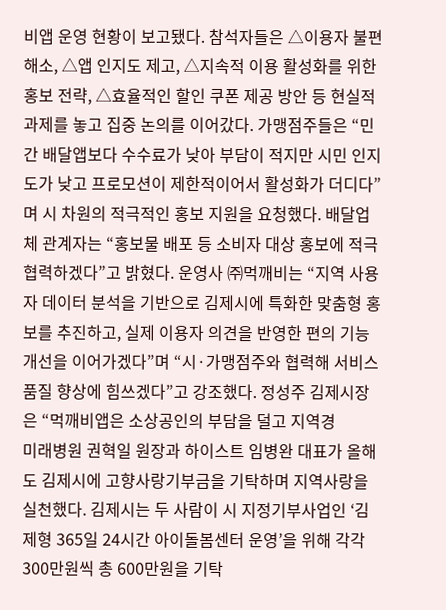비앱 운영 현황이 보고됐다. 참석자들은 △이용자 불편 해소, △앱 인지도 제고, △지속적 이용 활성화를 위한 홍보 전략, △효율적인 할인 쿠폰 제공 방안 등 현실적 과제를 놓고 집중 논의를 이어갔다. 가맹점주들은 “민간 배달앱보다 수수료가 낮아 부담이 적지만 시민 인지도가 낮고 프로모션이 제한적이어서 활성화가 더디다”며 시 차원의 적극적인 홍보 지원을 요청했다. 배달업체 관계자는 “홍보물 배포 등 소비자 대상 홍보에 적극 협력하겠다”고 밝혔다. 운영사 ㈜먹깨비는 “지역 사용자 데이터 분석을 기반으로 김제시에 특화한 맞춤형 홍보를 추진하고, 실제 이용자 의견을 반영한 편의 기능 개선을 이어가겠다”며 “시·가맹점주와 협력해 서비스 품질 향상에 힘쓰겠다”고 강조했다. 정성주 김제시장은 “먹깨비앱은 소상공인의 부담을 덜고 지역경
미래병원 권혁일 원장과 하이스트 임병완 대표가 올해도 김제시에 고향사랑기부금을 기탁하며 지역사랑을 실천했다. 김제시는 두 사람이 시 지정기부사업인 ‘김제형 365일 24시간 아이돌봄센터 운영’을 위해 각각 300만원씩 총 600만원을 기탁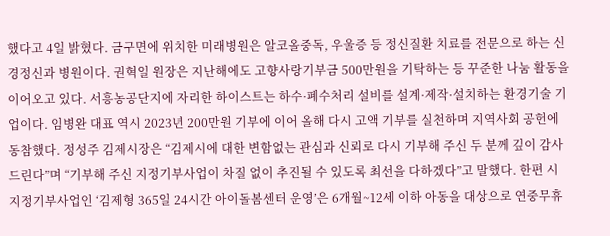했다고 4일 밝혔다. 금구면에 위치한 미래병원은 알코올중독, 우울증 등 정신질환 치료를 전문으로 하는 신경정신과 병원이다. 권혁일 원장은 지난해에도 고향사랑기부금 500만원을 기탁하는 등 꾸준한 나눔 활동을 이어오고 있다. 서흥농공단지에 자리한 하이스트는 하수·폐수처리 설비를 설계·제작·설치하는 환경기술 기업이다. 임병완 대표 역시 2023년 200만원 기부에 이어 올해 다시 고액 기부를 실천하며 지역사회 공헌에 동참했다. 정성주 김제시장은 “김제시에 대한 변함없는 관심과 신뢰로 다시 기부해 주신 두 분께 깊이 감사드린다”며 “기부해 주신 지정기부사업이 차질 없이 추진될 수 있도록 최선을 다하겠다”고 말했다. 한편 시 지정기부사업인 ‘김제형 365일 24시간 아이돌봄센터 운영’은 6개월~12세 이하 아동을 대상으로 연중무휴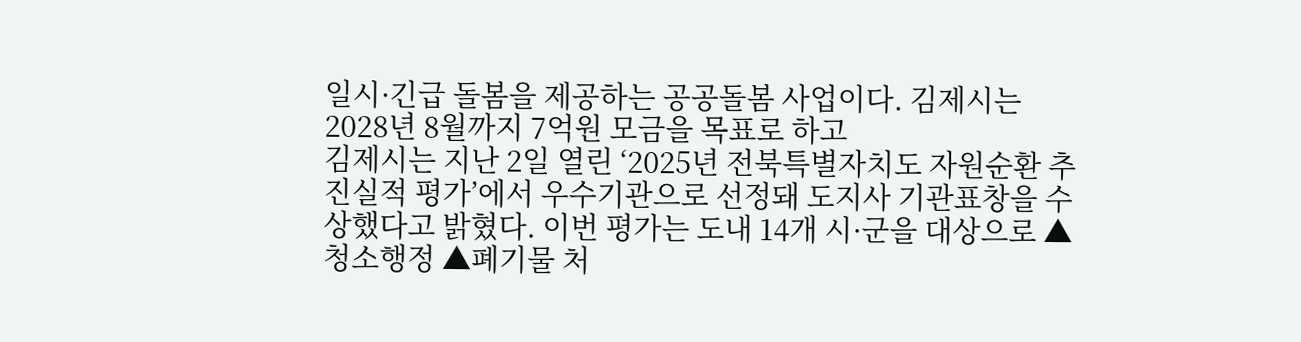일시·긴급 돌봄을 제공하는 공공돌봄 사업이다. 김제시는 2028년 8월까지 7억원 모금을 목표로 하고
김제시는 지난 2일 열린 ‘2025년 전북특별자치도 자원순환 추진실적 평가’에서 우수기관으로 선정돼 도지사 기관표창을 수상했다고 밝혔다. 이번 평가는 도내 14개 시·군을 대상으로 ▲청소행정 ▲폐기물 처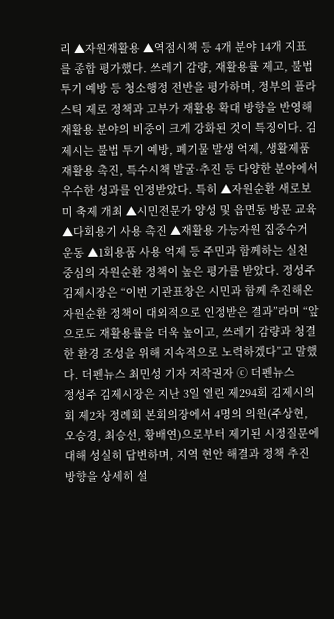리 ▲자원재활용 ▲역점시책 등 4개 분야 14개 지표를 종합 평가했다. 쓰레기 감량, 재활용률 제고, 불법투기 예방 등 청소행정 전반을 평가하며, 정부의 플라스틱 제로 정책과 고부가 재활용 확대 방향을 반영해 재활용 분야의 비중이 크게 강화된 것이 특징이다. 김제시는 불법 투기 예방, 폐기물 발생 억제, 생활제품 재활용 촉진, 특수시책 발굴·추진 등 다양한 분야에서 우수한 성과를 인정받았다. 특히 ▲자원순환 새로보미 축제 개최 ▲시민전문가 양성 및 읍면동 방문 교육 ▲다회용기 사용 촉진 ▲재활용 가능자원 집중수거 운동 ▲1회용품 사용 억제 등 주민과 함께하는 실천 중심의 자원순환 정책이 높은 평가를 받았다. 정성주 김제시장은 “이번 기관표창은 시민과 함께 추진해온 자원순환 정책이 대외적으로 인정받은 결과”라며 “앞으로도 재활용률을 더욱 높이고, 쓰레기 감량과 청결한 환경 조성을 위해 지속적으로 노력하겠다”고 말했다. 더펜뉴스 최민성 기자 저작권자 ⓒ 더펜뉴스
정성주 김제시장은 지난 3일 열린 제294회 김제시의회 제2차 정례회 본회의장에서 4명의 의원(주상현, 오승경, 최승선, 황배연)으로부터 제기된 시정질문에 대해 성실히 답변하며, 지역 현안 해결과 정책 추진 방향을 상세히 설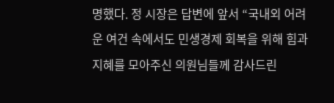명했다. 정 시장은 답변에 앞서 “국내외 어려운 여건 속에서도 민생경제 회복을 위해 힘과 지혜를 모아주신 의원님들께 감사드린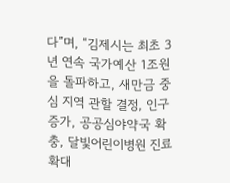다”며, “김제시는 최초 3년 연속 국가예산 1조원을 돌파하고, 새만금 중심 지역 관할 결정, 인구 증가, 공공심야약국 확충, 달빛어린이병원 진료 확대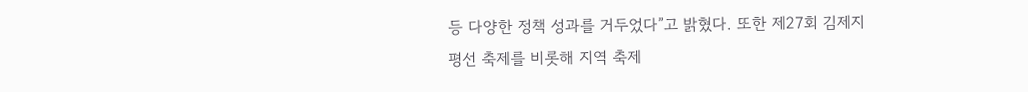등 다양한 정책 성과를 거두었다”고 밝혔다. 또한 제27회 김제지평선 축제를 비롯해 지역 축제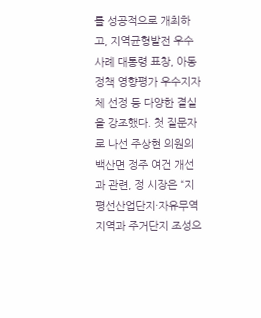를 성공적으로 개최하고, 지역균형발전 우수사례 대통령 표창, 아동정책 영향평가 우수지자체 선정 등 다양한 결실을 강조했다. 첫 질문자로 나선 주상현 의원의 백산면 정주 여건 개선과 관련, 정 시장은 “지평선산업단지·자유무역지역과 주거단지 조성으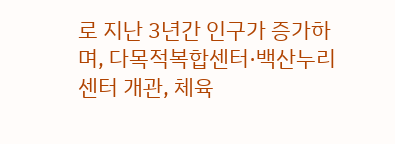로 지난 3년간 인구가 증가하며, 다목적복합센터·백산누리센터 개관, 체육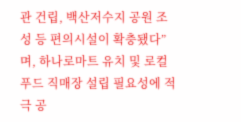관 건립, 백산저수지 공원 조성 등 편의시설이 확충됐다”며, 하나로마트 유치 및 로컬푸드 직매장 설립 필요성에 적극 공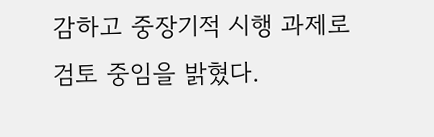감하고 중장기적 시행 과제로 검토 중임을 밝혔다.